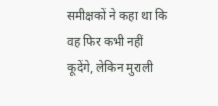समीक्षकों ने कहा था कि वह फिर कभी नहीं कूदेंगे, लेकिन मुराली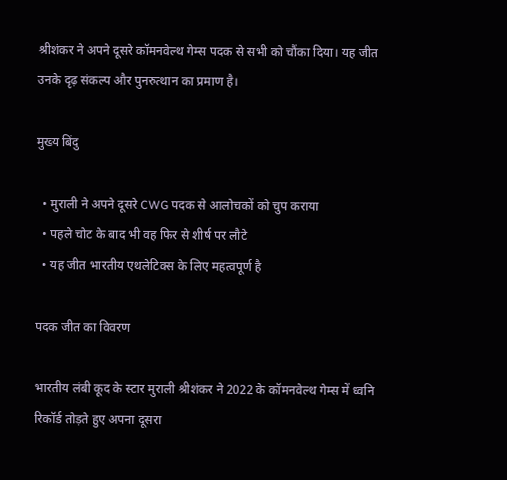श्रीशंकर ने अपने दूसरे कॉमनवेल्थ गेम्स पदक से सभी को चौंका दिया। यह जीत उनके दृढ़ संकल्प और पुनरुत्थान का प्रमाण है।

मुख्य बिंदु

  • मुराली ने अपने दूसरे CWG पदक से आलोचकों को चुप कराया
  • पहले चोट के बाद भी वह फिर से शीर्ष पर लौटे
  • यह जीत भारतीय एथलेटिक्स के लिए महत्वपूर्ण है

पदक जीत का विवरण

भारतीय लंबी कूद के स्टार मुराली श्रीशंकर ने 2022 के कॉमनवेल्थ गेम्स में ध्वनि रिकॉर्ड तोड़ते हुए अपना दूसरा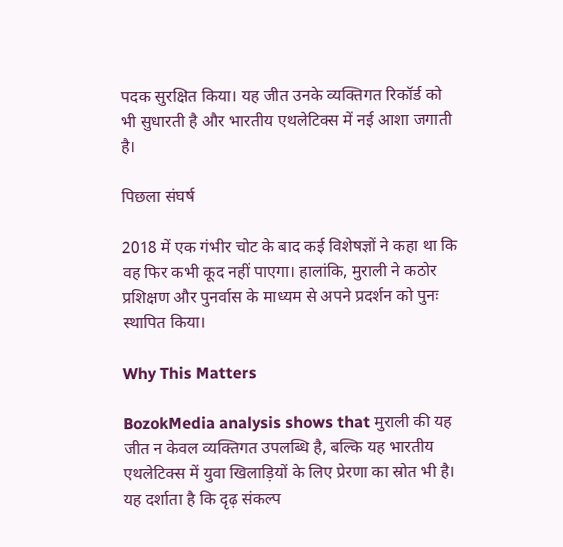पदक सुरक्षित किया। यह जीत उनके व्यक्तिगत रिकॉर्ड को भी सुधारती है और भारतीय एथलेटिक्स में नई आशा जगाती है।

पिछला संघर्ष

2018 में एक गंभीर चोट के बाद कई विशेषज्ञों ने कहा था कि वह फिर कभी कूद नहीं पाएगा। हालांकि, मुराली ने कठोर प्रशिक्षण और पुनर्वास के माध्यम से अपने प्रदर्शन को पुनः स्थापित किया।

Why This Matters

BozokMedia analysis shows that मुराली की यह जीत न केवल व्यक्तिगत उपलब्धि है, बल्कि यह भारतीय एथलेटिक्स में युवा खिलाड़ियों के लिए प्रेरणा का स्रोत भी है। यह दर्शाता है कि दृढ़ संकल्प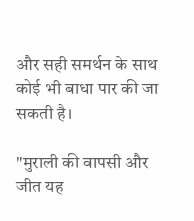और सही समर्थन के साथ कोई भी बाधा पार की जा सकती है।

"मुराली की वापसी और जीत यह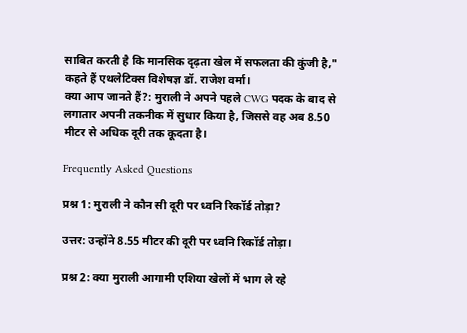साबित करती है कि मानसिक दृढ़ता खेल में सफलता की कुंजी है," कहते हैं एथलेटिक्स विशेषज्ञ डॉ. राजेश वर्मा।
क्या आप जानते हैं?: मुराली ने अपने पहले CWG पदक के बाद से लगातार अपनी तकनीक में सुधार किया है, जिससे वह अब 8.50 मीटर से अधिक दूरी तक कूदता है।

Frequently Asked Questions

प्रश्न 1: मुराली ने कौन सी दूरी पर ध्वनि रिकॉर्ड तोड़ा?

उत्तर: उन्होंने 8.55 मीटर की दूरी पर ध्वनि रिकॉर्ड तोड़ा।

प्रश्न 2: क्या मुराली आगामी एशिया खेलों में भाग ले रहे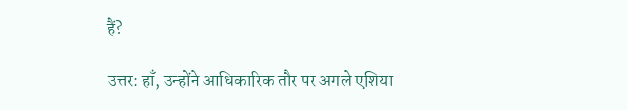हैं?

उत्तर: हाँ, उन्होंने आधिकारिक तौर पर अगले एशिया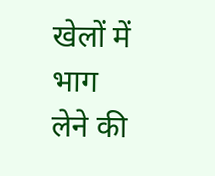खेलों में भाग लेने की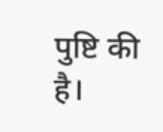पुष्टि की है।